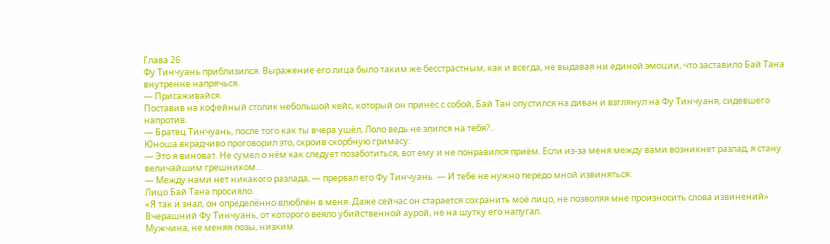Глава 26
Фу Тинчуань приблизился. Выражение его лица было таким же бесстрастным, как и всегда, не выдавая ни единой эмоции, что заставило Бай Тана внутренне напрячься.
— Присаживайся.
Поставив на кофейный столик небольшой кейс, который он принёс с собой, Бай Тан опустился на диван и взглянул на Фу Тинчуаня, сидевшего напротив.
— Братец Тинчуань, после того как ты вчера ушёл, Лоло ведь не злился на тебя?..
Юноша вкрадчиво проговорил это, скроив скорбную гримасу:
— Это я виноват. Не сумел о нём как следует позаботиться, вот ему и не понравился приём. Если из-за меня между вами возникнет разлад, я стану величайшим грешником…
— Между нами нет никакого разлада, — прервал его Фу Тинчуань. — И тебе не нужно передо мной извиняться.
Лицо Бай Тана просияло.
«Я так и знал, он определённо влюблён в меня. Даже сейчас он старается сохранить моё лицо, не позволяя мне произносить слова извинений»
Вчерашний Фу Тинчуань, от которого веяло убийственной аурой, не на шутку его напугал.
Мужчина, не меняя позы, низким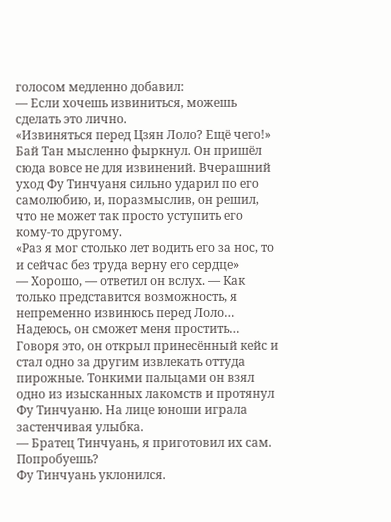голосом медленно добавил:
— Если хочешь извиниться, можешь сделать это лично.
«Извиняться перед Цзян Лоло? Ещё чего!»
Бай Тан мысленно фыркнул. Он пришёл сюда вовсе не для извинений. Вчерашний уход Фу Тинчуаня сильно ударил по его самолюбию, и, поразмыслив, он решил, что не может так просто уступить его кому-то другому.
«Раз я мог столько лет водить его за нос, то и сейчас без труда верну его сердце»
— Хорошо, — ответил он вслух. — Как только представится возможность, я непременно извинюсь перед Лоло… Надеюсь, он сможет меня простить…
Говоря это, он открыл принесённый кейс и стал одно за другим извлекать оттуда пирожные. Тонкими пальцами он взял одно из изысканных лакомств и протянул Фу Тинчуаню. На лице юноши играла застенчивая улыбка.
— Братец Тинчуань, я приготовил их сам. Попробуешь?
Фу Тинчуань уклонился.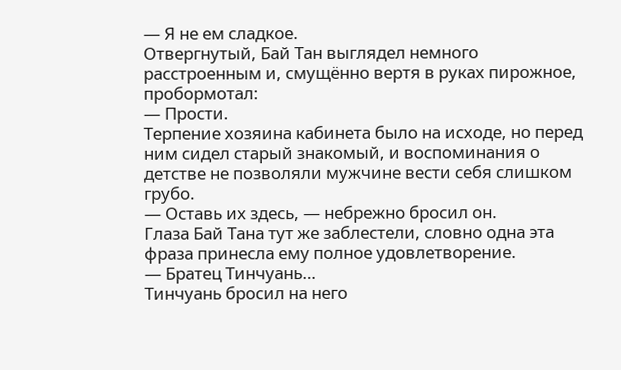— Я не ем сладкое.
Отвергнутый, Бай Тан выглядел немного расстроенным и, смущённо вертя в руках пирожное, пробормотал:
— Прости.
Терпение хозяина кабинета было на исходе, но перед ним сидел старый знакомый, и воспоминания о детстве не позволяли мужчине вести себя слишком грубо.
— Оставь их здесь, — небрежно бросил он.
Глаза Бай Тана тут же заблестели, словно одна эта фраза принесла ему полное удовлетворение.
— Братец Тинчуань…
Тинчуань бросил на него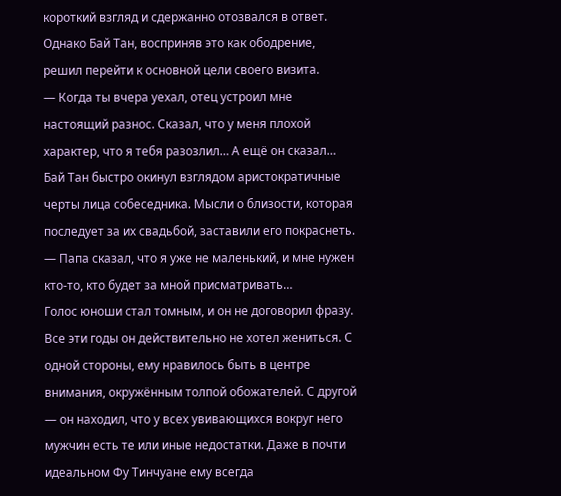короткий взгляд и сдержанно отозвался в ответ. Однако Бай Тан, восприняв это как ободрение, решил перейти к основной цели своего визита.
— Когда ты вчера уехал, отец устроил мне настоящий разнос. Сказал, что у меня плохой характер, что я тебя разозлил… А ещё он сказал…
Бай Тан быстро окинул взглядом аристократичные черты лица собеседника. Мысли о близости, которая последует за их свадьбой, заставили его покраснеть.
— Папа сказал, что я уже не маленький, и мне нужен кто-то, кто будет за мной присматривать…
Голос юноши стал томным, и он не договорил фразу.
Все эти годы он действительно не хотел жениться. С одной стороны, ему нравилось быть в центре внимания, окружённым толпой обожателей. С другой — он находил, что у всех увивающихся вокруг него мужчин есть те или иные недостатки. Даже в почти идеальном Фу Тинчуане ему всегда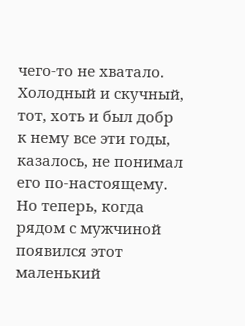чего-то не хватало. Холодный и скучный, тот, хоть и был добр к нему все эти годы, казалось, не понимал его по-настоящему.
Но теперь, когда рядом с мужчиной появился этот маленький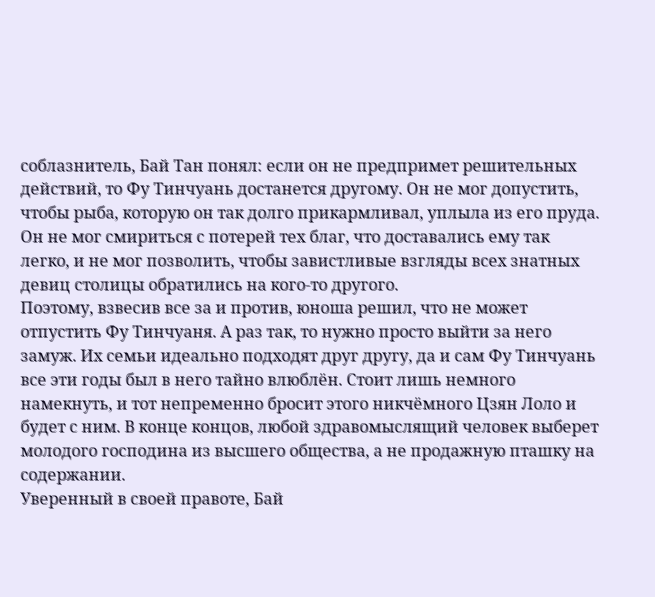соблазнитель, Бай Тан понял: если он не предпримет решительных действий, то Фу Тинчуань достанется другому. Он не мог допустить, чтобы рыба, которую он так долго прикармливал, уплыла из его пруда. Он не мог смириться с потерей тех благ, что доставались ему так легко, и не мог позволить, чтобы завистливые взгляды всех знатных девиц столицы обратились на кого-то другого.
Поэтому, взвесив все за и против, юноша решил, что не может отпустить Фу Тинчуаня. А раз так, то нужно просто выйти за него замуж. Их семьи идеально подходят друг другу, да и сам Фу Тинчуань все эти годы был в него тайно влюблён. Стоит лишь немного намекнуть, и тот непременно бросит этого никчёмного Цзян Лоло и будет с ним. В конце концов, любой здравомыслящий человек выберет молодого господина из высшего общества, а не продажную пташку на содержании.
Уверенный в своей правоте, Бай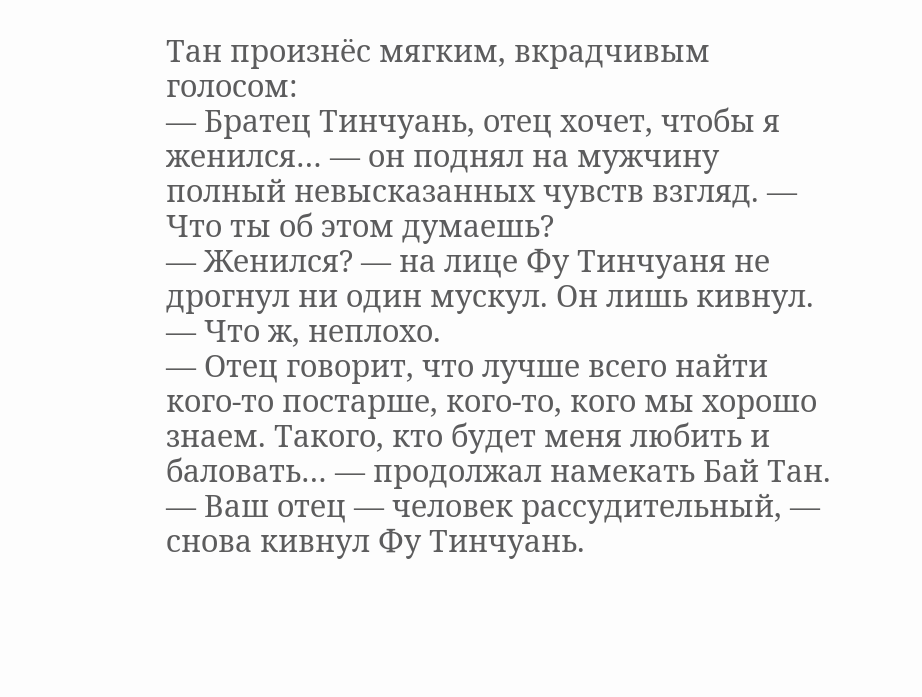Тан произнёс мягким, вкрадчивым голосом:
— Братец Тинчуань, отец хочет, чтобы я женился… — он поднял на мужчину полный невысказанных чувств взгляд. — Что ты об этом думаешь?
— Женился? — на лице Фу Тинчуаня не дрогнул ни один мускул. Он лишь кивнул. — Что ж, неплохо.
— Отец говорит, что лучше всего найти кого-то постарше, кого-то, кого мы хорошо знаем. Такого, кто будет меня любить и баловать… — продолжал намекать Бай Тан.
— Ваш отец — человек рассудительный, — снова кивнул Фу Тинчуань.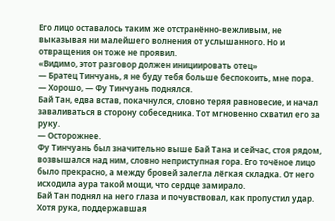Его лицо оставалось таким же отстранённо-вежливым, не выказывая ни малейшего волнения от услышанного. Но и отвращения он тоже не проявил.
«Видимо, этот разговор должен инициировать отец»
— Братец Тинчуань, я не буду тебя больше беспокоить, мне пора.
— Хорошо, — Фу Тинчуань поднялся.
Бай Тан, едва встав, покачнулся, словно теряя равновесие, и начал заваливаться в сторону собеседника. Тот мгновенно схватил его за руку.
— Осторожнее.
Фу Тинчуань был значительно выше Бай Тана и сейчас, стоя рядом, возвышался над ним, словно неприступная гора. Его точёное лицо было прекрасно, а между бровей залегла лёгкая складка. От него исходила аура такой мощи, что сердце замирало.
Бай Тан поднял на него глаза и почувствовал, как пропустил удар. Хотя рука, поддержавшая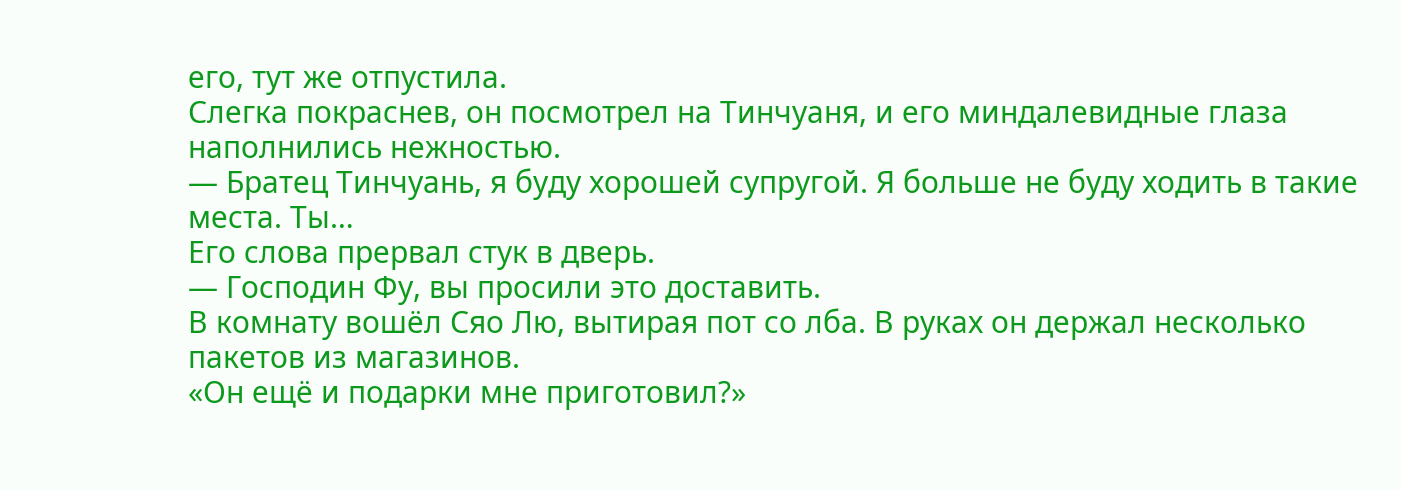его, тут же отпустила.
Слегка покраснев, он посмотрел на Тинчуаня, и его миндалевидные глаза наполнились нежностью.
— Братец Тинчуань, я буду хорошей супругой. Я больше не буду ходить в такие места. Ты…
Его слова прервал стук в дверь.
— Господин Фу, вы просили это доставить.
В комнату вошёл Сяо Лю, вытирая пот со лба. В руках он держал несколько пакетов из магазинов.
«Он ещё и подарки мне приготовил?»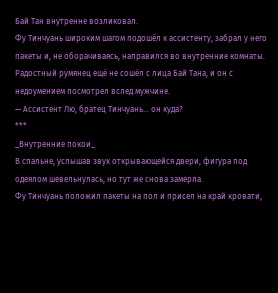Бай Тан внутренне возликовал.
Фу Тинчуань широким шагом подошёл к ассистенту, забрал у него пакеты и, не оборачиваясь, направился во внутренние комнаты.
Радостный румянец ещё не сошёл с лица Бай Тана, и он с недоумением посмотрел вслед мужчине.
— Ассистент Лю, братец Тинчуань… он куда?
***
_Внутренние покои_
В спальне, услышав звук открывающейся двери, фигура под одеялом шевельнулась, но тут же снова замерла.
Фу Тинчуань положил пакеты на пол и присел на край кровати,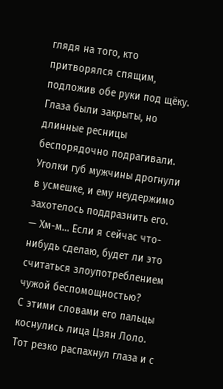глядя на того, кто притворялся спящим, подложив обе руки под щёку. Глаза были закрыты, но длинные ресницы беспорядочно подрагивали.
Уголки губ мужчины дрогнули в усмешке, и ему неудержимо захотелось поддразнить его.
— Хм-м… Если я сейчас что-нибудь сделаю, будет ли это считаться злоупотреблением чужой беспомощностью?
С этими словами его пальцы коснулись лица Цзян Лоло.
Тот резко распахнул глаза и с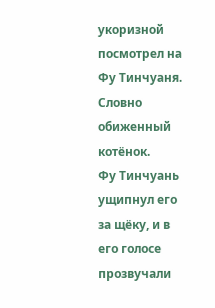укоризной посмотрел на Фу Тинчуаня. Словно обиженный котёнок.
Фу Тинчуань ущипнул его за щёку, и в его голосе прозвучали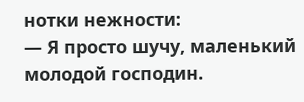нотки нежности:
— Я просто шучу, маленький молодой господин.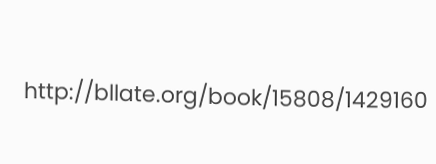http://bllate.org/book/15808/1429160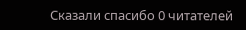Сказали спасибо 0 читателей